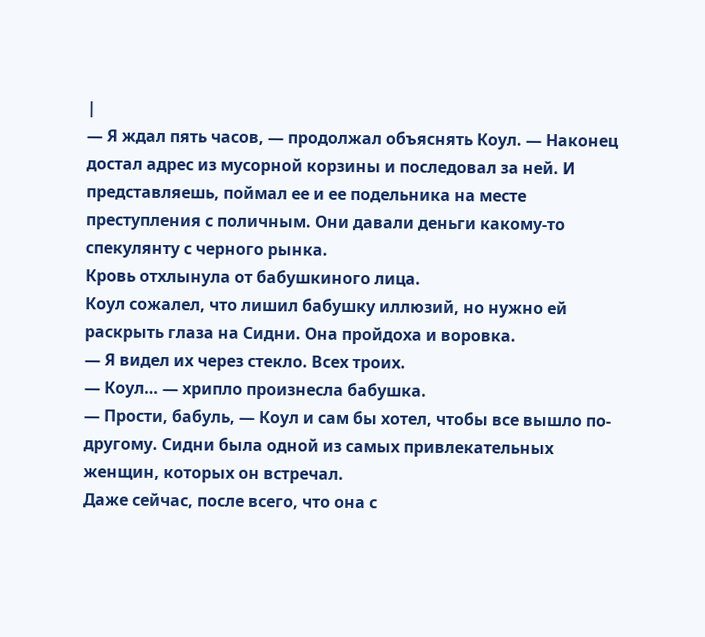|
— Я ждал пять часов, — продолжал объяснять Коул. — Наконец достал адрес из мусорной корзины и последовал за ней. И представляешь, поймал ее и ее подельника на месте преступления с поличным. Они давали деньги какому-то спекулянту с черного рынка.
Кровь отхлынула от бабушкиного лица.
Коул сожалел, что лишил бабушку иллюзий, но нужно ей раскрыть глаза на Сидни. Она пройдоха и воровка.
— Я видел их через стекло. Всех троих.
— Коул… — хрипло произнесла бабушка.
— Прости, бабуль, — Коул и сам бы хотел, чтобы все вышло по-другому. Сидни была одной из самых привлекательных женщин, которых он встречал.
Даже сейчас, после всего, что она с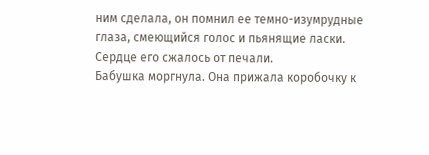ним сделала, он помнил ее темно-изумрудные глаза, смеющийся голос и пьянящие ласки. Сердце его сжалось от печали.
Бабушка моргнула. Она прижала коробочку к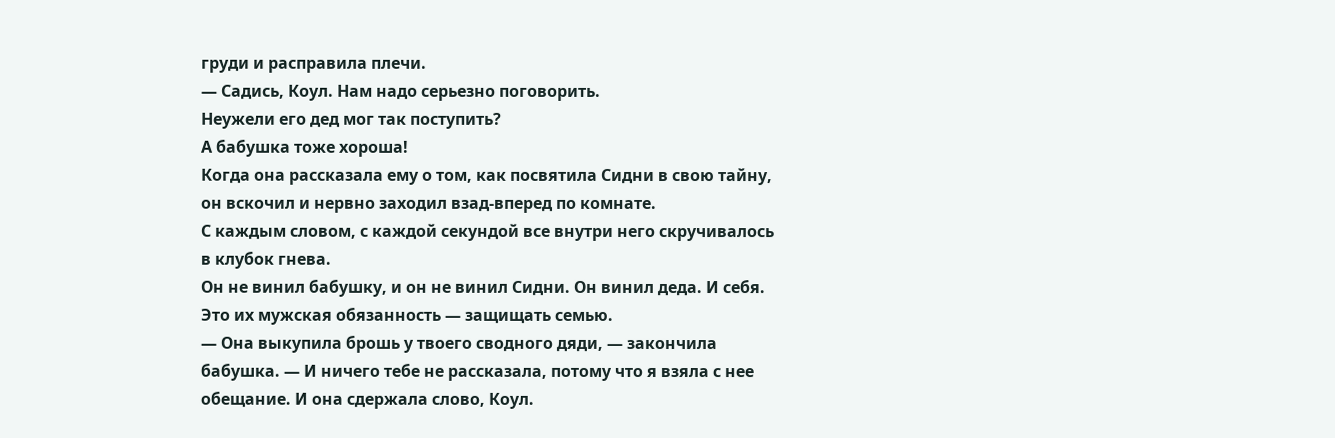груди и расправила плечи.
— Садись, Коул. Нам надо серьезно поговорить.
Неужели его дед мог так поступить?
А бабушка тоже хороша!
Когда она рассказала ему о том, как посвятила Сидни в свою тайну, он вскочил и нервно заходил взад-вперед по комнате.
С каждым словом, с каждой секундой все внутри него скручивалось в клубок гнева.
Он не винил бабушку, и он не винил Сидни. Он винил деда. И себя. Это их мужская обязанность — защищать семью.
— Она выкупила брошь у твоего сводного дяди, — закончила бабушка. — И ничего тебе не рассказала, потому что я взяла с нее обещание. И она сдержала слово, Коул.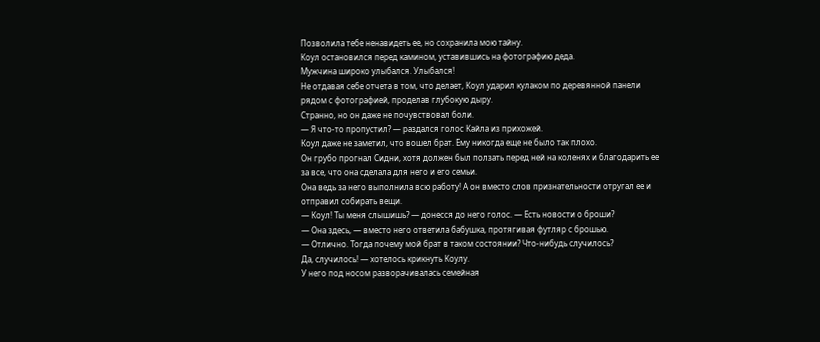Позволила тебе ненавидеть ее, но сохранила мою тайну.
Коул остановился перед камином, уставившись на фотографию деда.
Мужчина широко улыбался. Улыбался!
Не отдавая себе отчета в том, что делает, Коул ударил кулаком по деревянной панели рядом с фотографией, проделав глубокую дыру.
Странно, но он даже не почувствовал боли.
— Я что-то пропустил? — раздался голос Кайла из прихожей.
Коул даже не заметил, что вошел брат. Ему никогда еще не было так плохо.
Он грубо прогнал Сидни, хотя должен был ползать перед ней на коленях и благодарить ее за все, что она сделала для него и его семьи.
Она ведь за него выполнила всю работу! А он вместо слов признательности отругал ее и отправил собирать вещи.
— Коул! Ты меня слышишь? — донесся до него голос. — Есть новости о броши?
— Она здесь, — вместо него ответила бабушка, протягивая футляр с брошью.
— Отлично. Тогда почему мой брат в таком состоянии? Что-нибудь случилось?
Да, случилось! — хотелось крикнуть Коулу.
У него под носом разворачивалась семейная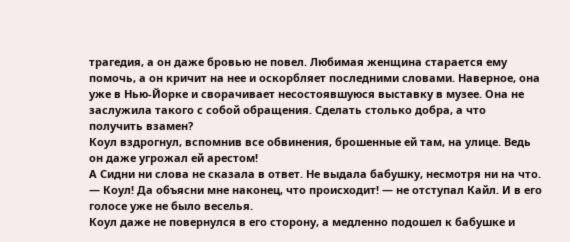трагедия, а он даже бровью не повел. Любимая женщина старается ему помочь, а он кричит на нее и оскорбляет последними словами. Наверное, она уже в Нью-Йорке и сворачивает несостоявшуюся выставку в музее. Она не заслужила такого с собой обращения. Сделать столько добра, а что получить взамен?
Коул вздрогнул, вспомнив все обвинения, брошенные ей там, на улице. Ведь он даже угрожал ей арестом!
А Сидни ни слова не сказала в ответ. Не выдала бабушку, несмотря ни на что.
— Коул! Да объясни мне наконец, что происходит! — не отступал Кайл. И в его голосе уже не было веселья.
Коул даже не повернулся в его сторону, а медленно подошел к бабушке и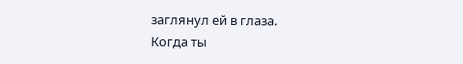заглянул ей в глаза.
Когда ты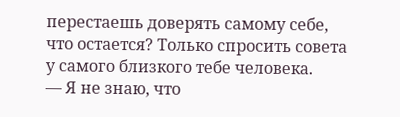перестаешь доверять самому себе, что остается? Только спросить совета у самого близкого тебе человека.
— Я не знаю, что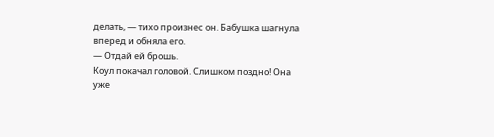делать, — тихо произнес он. Бабушка шагнула вперед и обняла его.
— Отдай ей брошь.
Коул покачал головой. Слишком поздно! Она уже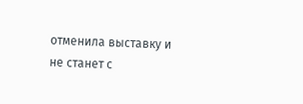отменила выставку и не станет с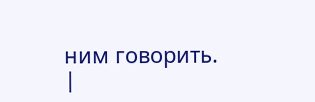ним говорить. |